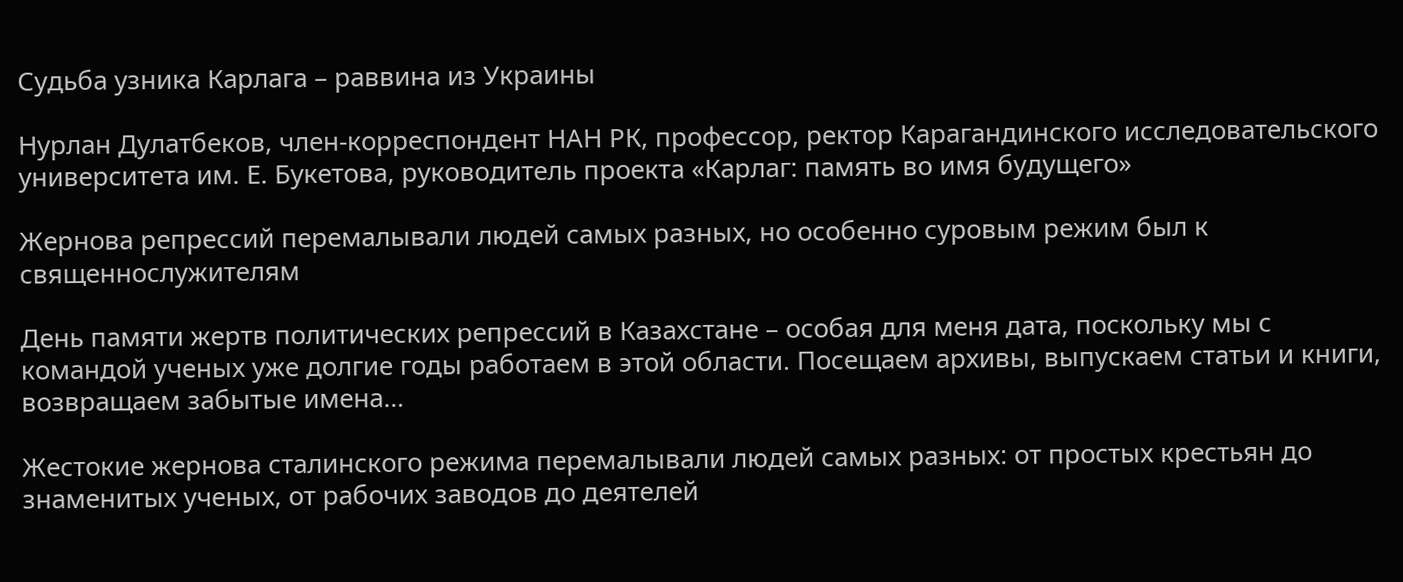Судьба узника Карлага – раввина из Украины

Нурлан Дулатбеков, член-корреспондент НАН РК, профессор, ректор Карагандинского исследовательского университета им. Е. Букетова, руководитель проекта «Карлаг: память во имя будущего»

Жернова репрессий перемалывали людей самых разных, но особенно суровым режим был к священнослужителям

День памяти жертв политических репрессий в Казахстане – особая для меня дата, поскольку мы с командой ученых уже долгие годы работаем в этой области. Посещаем архивы, выпускаем статьи и книги, возвращаем забытые имена…

Жестокие жернова сталинского режима перемалывали людей самых разных: от простых крестьян до знаменитых ученых, от рабочих заводов до деятелей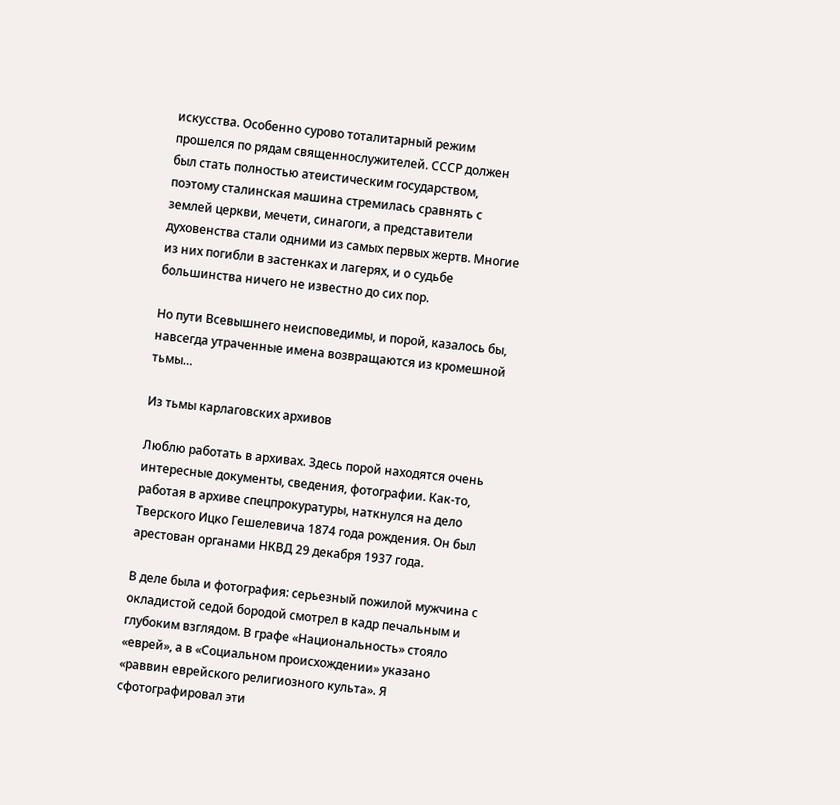искусства. Особенно сурово тоталитарный режим прошелся по рядам священнослужителей. СССР должен был стать полностью атеистическим государством, поэтому сталинская машина стремилась сравнять с землей церкви, мечети, синагоги, а представители духовенства стали одними из самых первых жертв. Многие из них погибли в застенках и лагерях, и о судьбе большинства ничего не известно до сих пор.

Но пути Всевышнего неисповедимы, и порой, казалось бы, навсегда утраченные имена возвращаются из кромешной тьмы…

Из тьмы карлаговских архивов

Люблю работать в архивах. Здесь порой находятся очень интересные документы, сведения, фотографии. Как-то, работая в архиве спецпрокуратуры, наткнулся на дело Тверского Ицко Гешелевича 1874 года рождения. Он был арестован органами НКВД 29 декабря 1937 года.

В деле была и фотография: серьезный пожилой мужчина с окладистой седой бородой смотрел в кадр печальным и глубоким взглядом. В графе «Национальность» стояло «еврей», а в «Социальном происхождении» указано «раввин еврейского религиозного культа». Я сфотографировал эти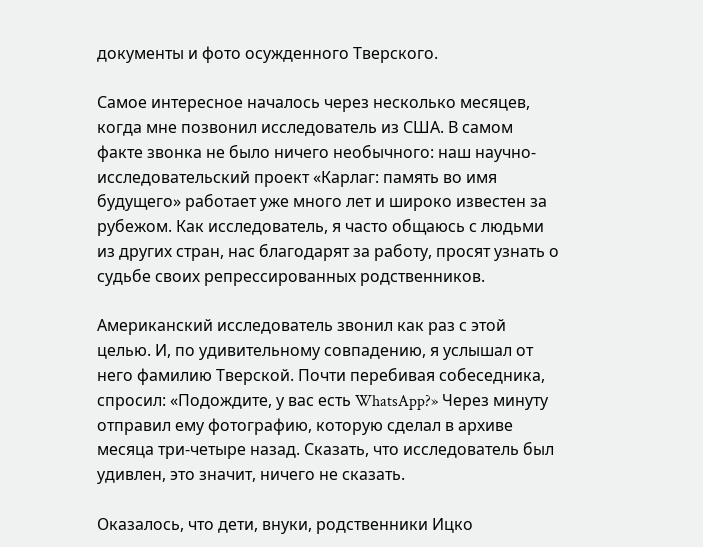документы и фото осужденного Тверского.

Самое интересное началось через несколько месяцев, когда мне позвонил исследователь из США. В самом факте звонка не было ничего необычного: наш научно-исследовательский проект «Карлаг: память во имя будущего» работает уже много лет и широко известен за рубежом. Как исследователь, я часто общаюсь с людьми из других стран, нас благодарят за работу, просят узнать о судьбе своих репрессированных родственников.

Американский исследователь звонил как раз с этой целью. И, по удивительному совпадению, я услышал от него фамилию Тверской. Почти перебивая собеседника, спросил: «Подождите, у вас есть WhatsApp?» Через минуту отправил ему фотографию, которую сделал в архиве месяца три-четыре назад. Сказать, что исследователь был удивлен, это значит, ничего не сказать.

Оказалось, что дети, внуки, родственники Ицко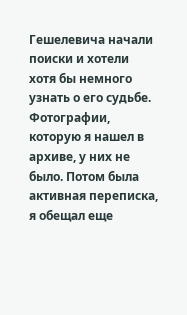Гешелевича начали поиски и хотели хотя бы немного узнать о его судьбе. Фотографии, которую я нашел в архиве, у них не было. Потом была активная переписка, я обещал еще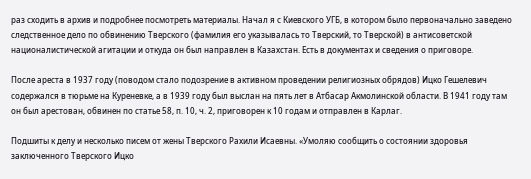раз сходить в архив и подробнее посмотреть материалы. Начал я с Киевского УГБ, в котором было первоначально заведено следственное дело по обвинению Тверского (фамилия его указывалась то Тверский, то Тверской) в антисоветской националистической агитации и откуда он был направлен в Казахстан. Есть в документах и сведения о приговоре.

После ареста в 1937 году (поводом стало подозрение в активном проведении религиозных обрядов) Ицко Гешелевич содержался в тюрьме на Куреневке, а в 1939 году был выслан на пять лет в Атбасар Акмолинской области. В 1941 году там он был арестован, обвинен по статье 58, п. 10, ч. 2, приговорен к 10 годам и отправлен в Карлаг.

Подшиты к делу и несколько писем от жены Тверского Рахили Исаевны. «Умоляю сообщить о состоянии здоровья заключенного Тверского Ицко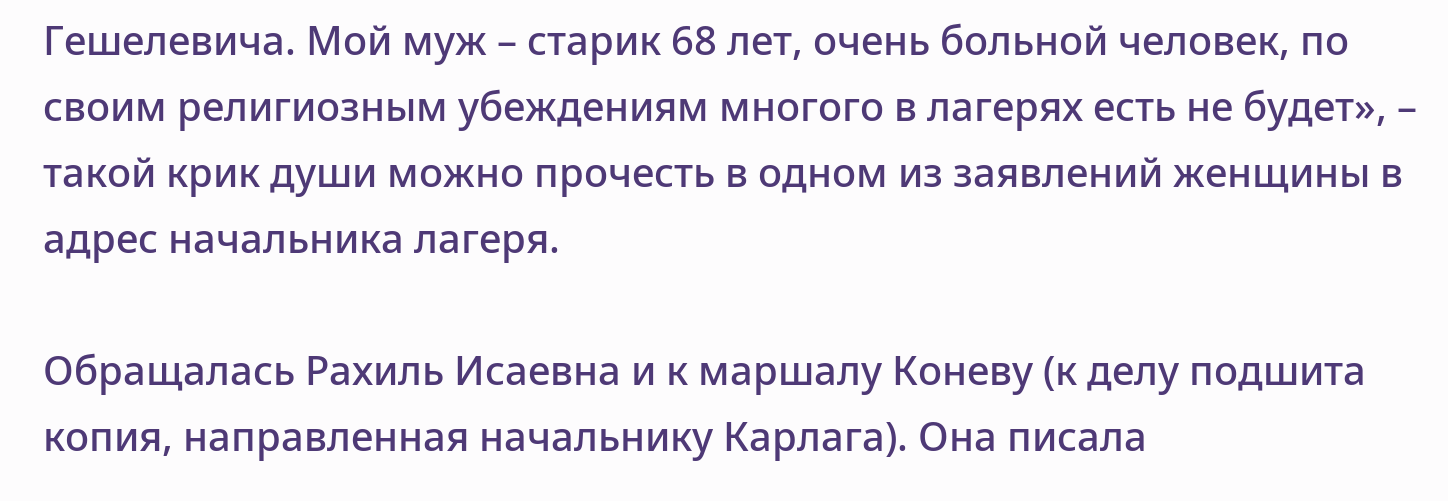Гешелевича. Мой муж – старик 68 лет, очень больной человек, по своим религиозным убеждениям многого в лагерях есть не будет», – такой крик души можно прочесть в одном из заявлений женщины в адрес начальника лагеря.

Обращалась Рахиль Исаевна и к маршалу Коневу (к делу подшита копия, направленная начальнику Карлага). Она писала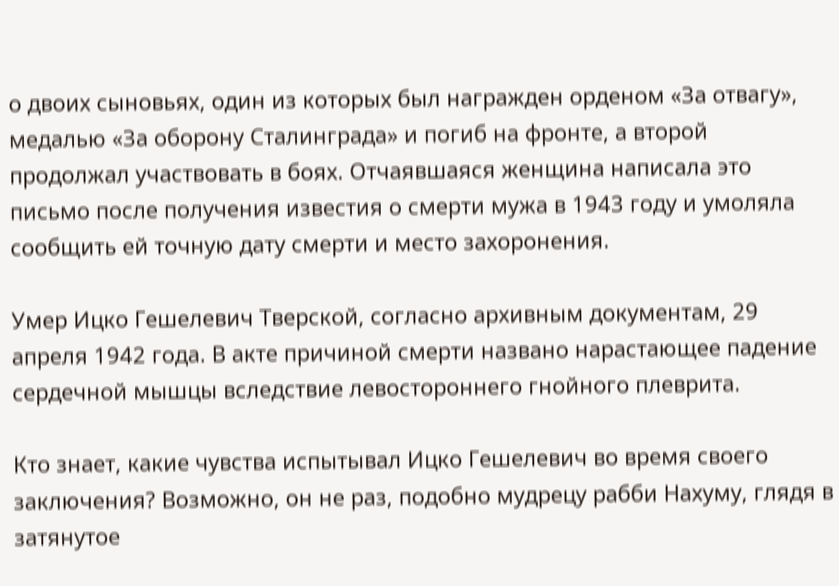о двоих сыновьях, один из которых был награжден орденом «За отвагу», медалью «За оборону Сталинграда» и погиб на фронте, а второй продолжал участвовать в боях. Отчаявшаяся женщина написала это письмо после получения известия о смерти мужа в 1943 году и умоляла сообщить ей точную дату смерти и место захоронения.

Умер Ицко Гешелевич Тверской, согласно архивным документам, 29 апреля 1942 года. В акте причиной смерти названо нарастающее падение сердечной мышцы вследствие левостороннего гнойного плеврита.

Кто знает, какие чувства испытывал Ицко Гешелевич во время своего заключения? Возможно, он не раз, подобно мудрецу рабби Нахуму, глядя в затянутое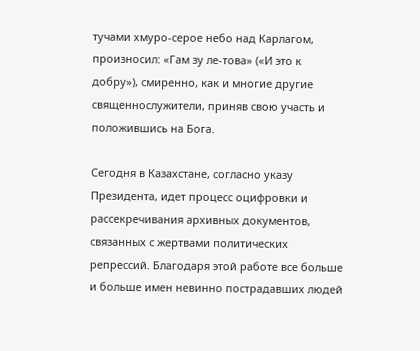тучами хмуро-серое небо над Карлагом, произносил: «Гам зу ле-това» («И это к добру»), смиренно, как и многие другие священнослужители, приняв свою участь и положившись на Бога.

Сегодня в Казахстане, согласно указу Президента, идет процесс оцифровки и рассекречивания архивных документов, связанных с жертвами политических репрессий. Благодаря этой работе все больше и больше имен невинно пострадавших людей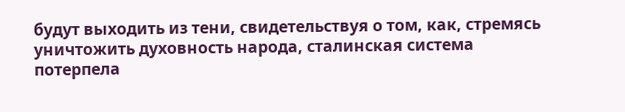будут выходить из тени, свидетельствуя о том, как, стремясь уничтожить духовность народа, сталинская система потерпела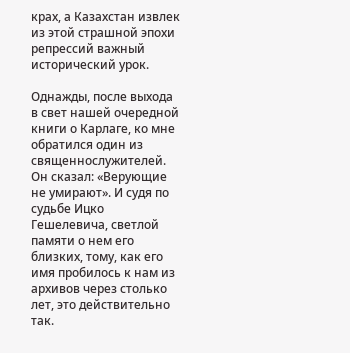крах, а Казахстан извлек из этой страшной эпохи репрессий важный исторический урок.

Однажды, после выхода в свет нашей очередной книги о Карлаге, ко мне обратился один из священнослужителей. Он сказал: «Верующие не умирают». И судя по судьбе Ицко Гешелевича, светлой памяти о нем его близких, тому, как его имя пробилось к нам из архивов через столько лет, это действительно так.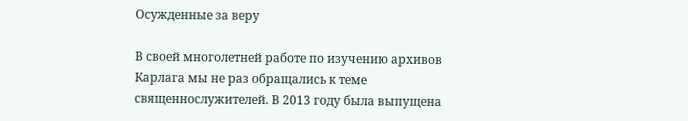Осужденные за веру

В своей многолетней работе по изучению архивов Карлага мы не раз обращались к теме священнослужителей. В 2013 году была выпущена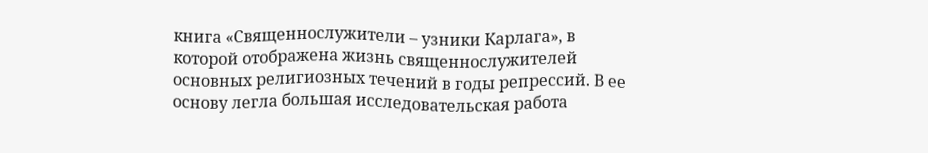книга «Священнослужители – узники Карлага», в которой отображена жизнь священнослужителей основных религиозных течений в годы репрессий. В ее основу легла большая исследовательская работа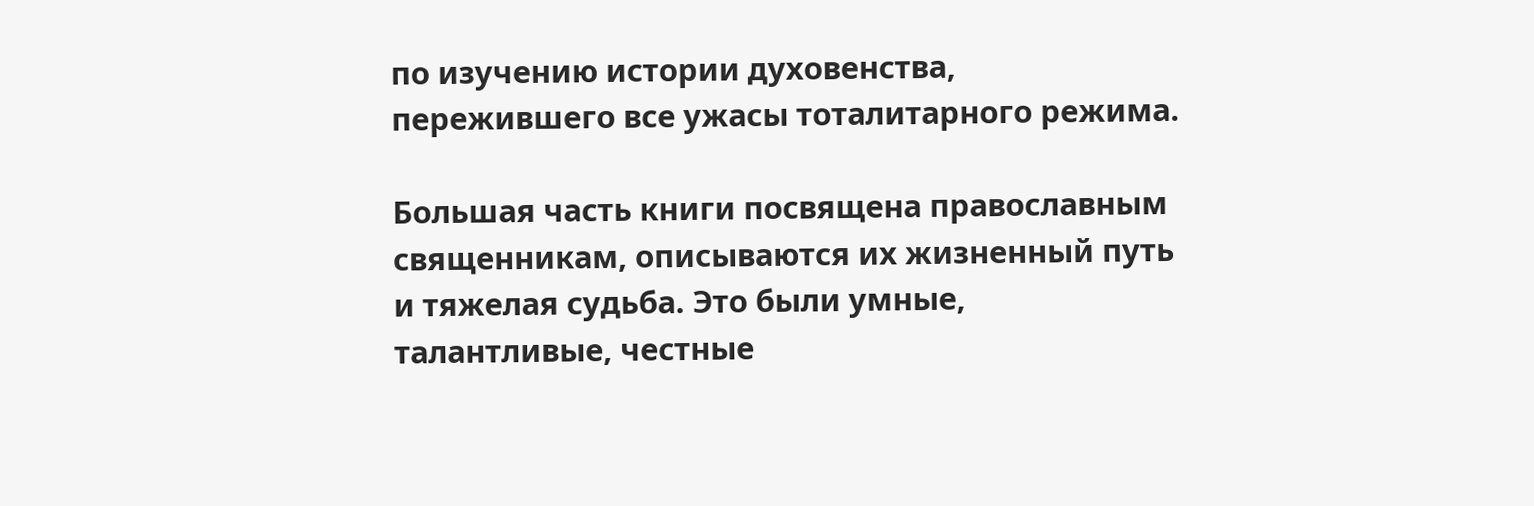по изучению истории духовенства, пережившего все ужасы тоталитарного режима.

Большая часть книги посвящена православным священникам, описываются их жизненный путь и тяжелая судьба. Это были умные, талантливые, честные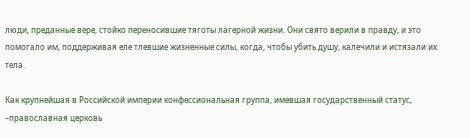люди, преданные вере, стойко переносившие тяготы лагерной жизни. Они свято верили в правду, и это помогало им, поддерживая еле тлевшие жизненные силы, когда, чтобы убить душу, калечили и истязали их тела.

Как крупнейшая в Российской империи конфессиональная группа, имевшая государственный статус, –православная церковь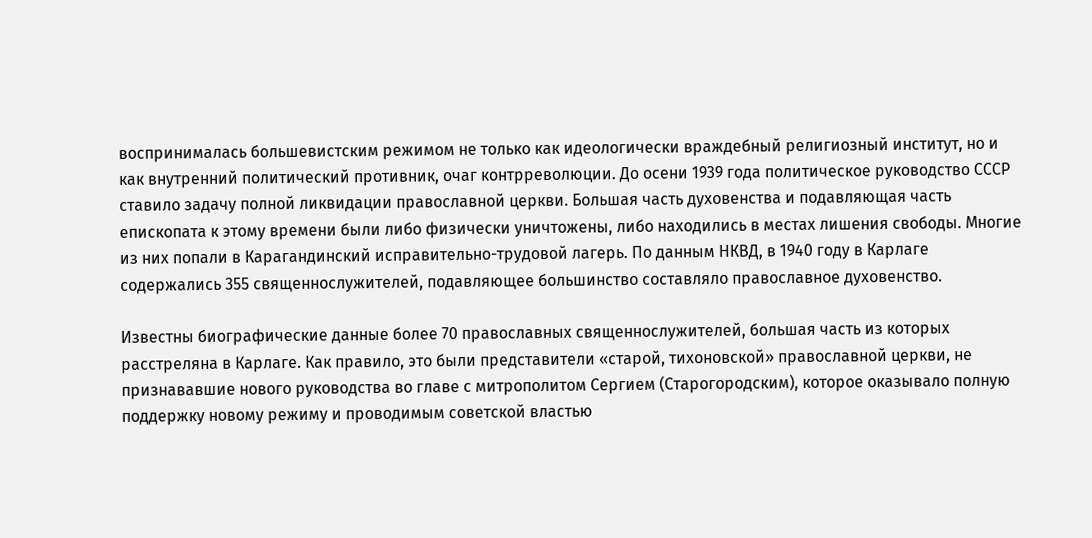воспринималась большевистским режимом не только как идеологически враждебный религиозный институт, но и как внутренний политический противник, очаг контрреволюции. До осени 1939 года политическое руководство СССР ставило задачу полной ликвидации православной церкви. Большая часть духовенства и подавляющая часть епископата к этому времени были либо физически уничтожены, либо находились в местах лишения свободы. Многие из них попали в Карагандинский исправительно-трудовой лагерь. По данным НКВД, в 1940 году в Карлаге содержались 355 священнослужителей, подавляющее большинство составляло православное духовенство.

Известны биографические данные более 70 православных священнослужителей, большая часть из которых расстреляна в Карлаге. Как правило, это были представители «старой, тихоновской» православной церкви, не признававшие нового руководства во главе с митрополитом Сергием (Старогородским), которое оказывало полную поддержку новому режиму и проводимым советской властью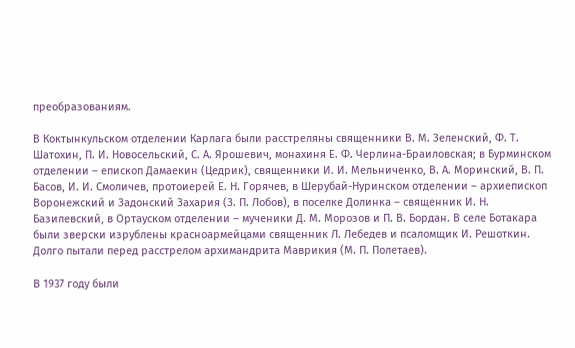преобразованиям.

В Коктынкульском отделении Карлага были расстреляны священники В. М. Зеленский, Ф. Т. Шатохин, П. И. Новосельский, С. А. Ярошевич, монахиня Е. Ф. Черлина-Браиловская; в Бурминском отделении – епископ Дамаекин (Цедрик), священники И. И. Мельниченко, В. А. Моринский, В. П. Басов, И. И. Смоличев, протоиерей Е. Н. Горячев, в Шерубай-Нуринском отделении – архиепископ Воронежский и Задонский Захария (З. П. Лобов), в поселке Долинка – священник И. Н. Базилевский, в Ортауском отделении – мученики Д. М. Морозов и П. В. Бордан. В селе Ботакара были зверски изрублены красноармейцами священник Л. Лебедев и псаломщик И. Решоткин. Долго пытали перед расстрелом архимандрита Маврикия (М. П. Полетаев).

В 1937 году были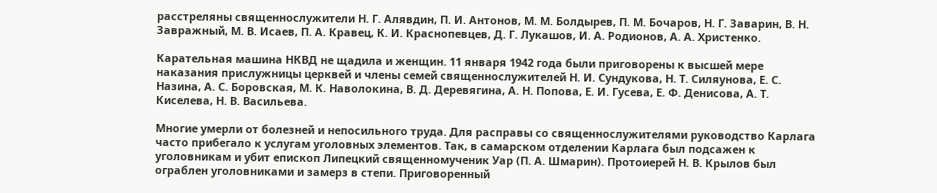расстреляны священнослужители Н. Г. Алявдин, П. И. Антонов, М. М. Болдырев, П. М. Бочаров, Н. Г. Заварин, В. Н. Завражный, М. В. Исаев, П. А. Кравец, К. И. Краснопевцев, Д. Г. Лукашов, И. А. Родионов, А. А. Христенко.

Карательная машина НКВД не щадила и женщин. 11 января 1942 года были приговорены к высшей мере наказания прислужницы церквей и члены семей священнослужителей Н. И. Сундукова, Н. Т. Силяунова, Е. С. Назина, А. С. Боровская, М. К. Наволокина, В. Д. Деревягина, А. Н. Попова, Е. И. Гусева, Е. Ф. Денисова, А. Т. Киселева, Н. В. Васильева.

Многие умерли от болезней и непосильного труда. Для расправы со священнослужителями руководство Карлага часто прибегало к услугам уголовных элементов. Так, в самарском отделении Карлага был подсажен к уголовникам и убит епископ Липецкий священномученик Уар (П. А. Шмарин). Протоиерей Н. В. Крылов был ограблен уголовниками и замерз в степи. Приговоренный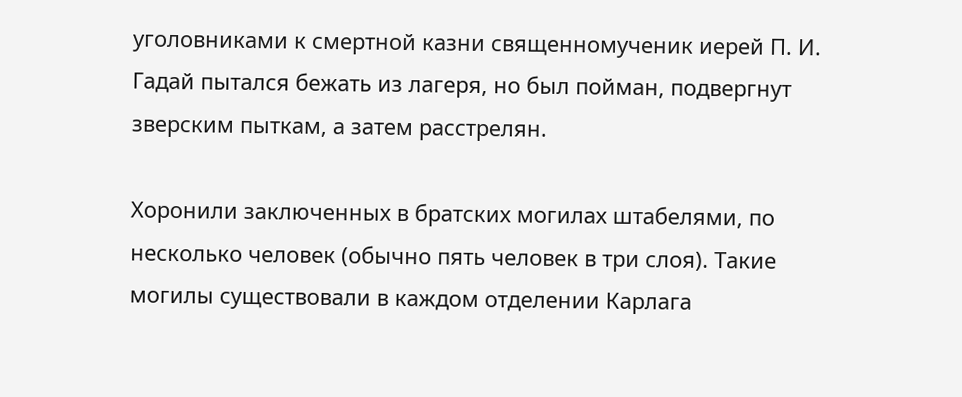уголовниками к смертной казни священномученик иерей П. И. Гадай пытался бежать из лагеря, но был пойман, подвергнут зверским пыткам, а затем расстрелян.

Хоронили заключенных в братских могилах штабелями, по несколько человек (обычно пять человек в три слоя). Такие могилы существовали в каждом отделении Карлага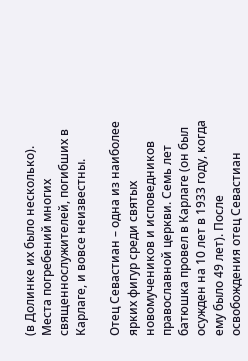(в Долинке их было несколько). Места погребений многих священнослужителей, погибших в Карлаге, и вовсе неизвестны.

Отец Севастиан – одна из наиболее ярких фигур среди святых новомучеников и исповедников православной церкви. Семь лет батюшка провел в Карлаге (он был осужден на 10 лет в 1933 году, когда ему было 49 лет). После освобождения отец Севастиан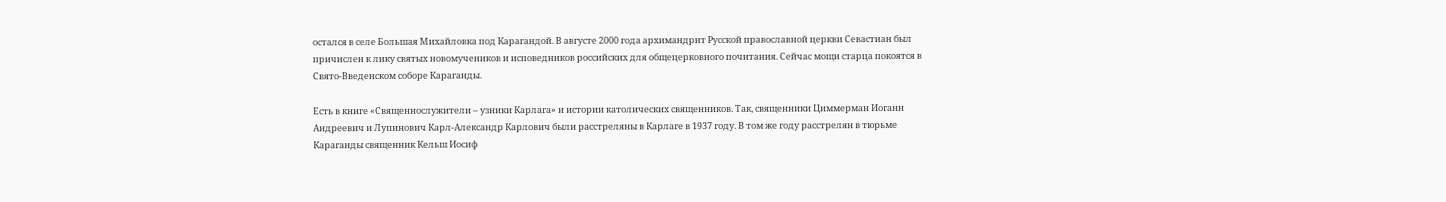остался в селе Большая Михайловка под Карагандой. В августе 2000 года архимандрит Русской православной церкви Севастиан был причислен к лику святых новомучеников и исповедников российских для общецерковного почитания. Сейчас мощи старца покоятся в Свято-Введенском соборе Караганды.

Есть в книге «Священнослужители – узники Карлага» и истории католических священников. Так, священники Циммерман Иоганн Андреевич и Лупинович Карл-Александр Карлович были расстреляны в Карлаге в 1937 году. В том же году расстрелян в тюрьме Караганды священник Кельш Иосиф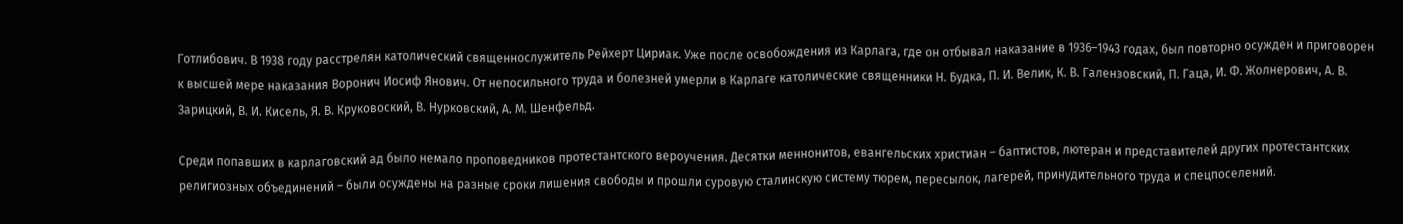Готлибович. В 1938 году расстрелян католический священнослужитель Рейхерт Цириак. Уже после освобождения из Карлага, где он отбывал наказание в 1936–1943 годах, был повторно осужден и приговорен к высшей мере наказания Воронич Иосиф Янович. От непосильного труда и болезней умерли в Карлаге католические священники Н. Будка, П. И. Велик, К. В. Галензовский, П. Гаца, И. Ф. Жолнерович, А. В. Зарицкий, В. И. Кисель, Я. В. Круковоский, В. Нурковский, А. М. Шенфельд.

Среди попавших в карлаговский ад было немало проповедников протестантского вероучения. Десятки меннонитов, евангельских христиан – баптистов, лютеран и представителей других протестантских религиозных объединений – были осуждены на разные сроки лишения свободы и прошли суровую сталинскую систему тюрем, пересылок, лагерей, принудительного труда и спецпоселений.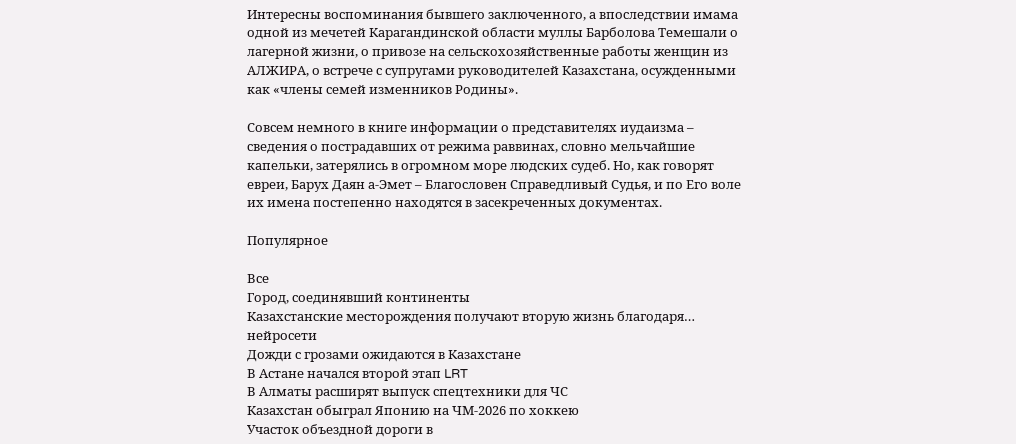Интересны воспоминания бывшего заключенного, а впоследствии имама одной из мечетей Карагандинской области муллы Барболова Темешали о лагерной жизни, о привозе на сельскохозяйственные работы женщин из АЛЖИРА, о встрече с супругами руководителей Казахстана, осужденными как «члены семей изменников Родины».

Совсем немного в книге информации о представителях иудаизма – сведения о пострадавших от режима раввинах, словно мельчайшие капельки, затерялись в огромном море людских судеб. Но, как говорят евреи, Барух Даян а-Эмет – Благословен Справедливый Судья, и по Его воле их имена постепенно находятся в засекреченных документах.

Популярное

Все
Город, соединявший континенты
Казахстанские месторождения получают вторую жизнь благодаря… нейросети
Дожди с грозами ожидаются в Казахстане
В Астане начался второй этап LRT
В Алматы расширят выпуск спецтехники для ЧС
Казахстан обыграл Японию на ЧМ-2026 по хоккею
Участок объездной дороги в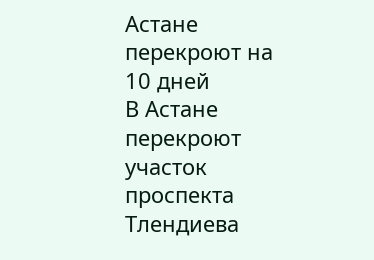Астане перекроют на 10 дней
В Астане перекроют участок проспекта Тлендиева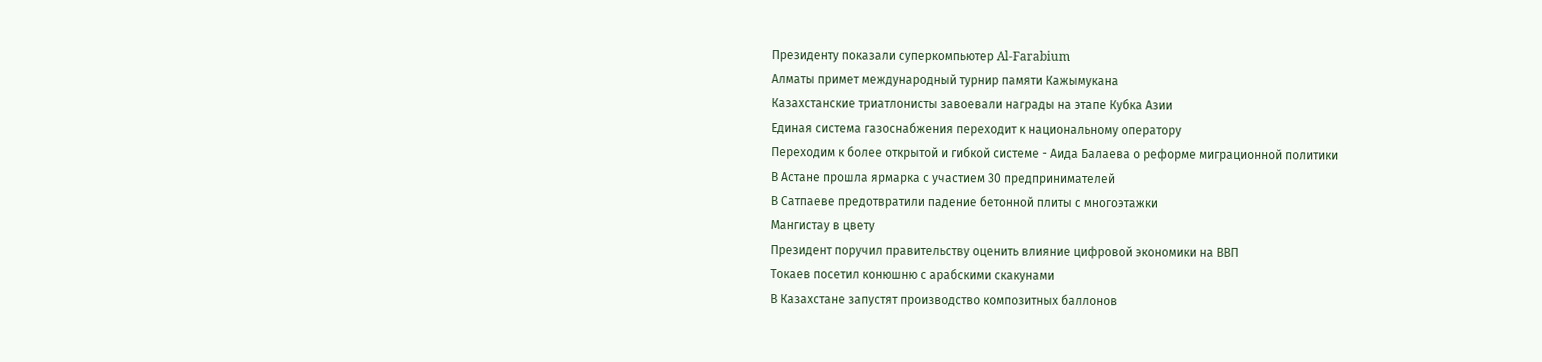Президенту показали суперкомпьютер Al-Farabium
Алматы примет международный турнир памяти Кажымукана
Казахстанские триатлонисты завоевали награды на этапе Кубка Азии
Единая система газоснабжения переходит к национальному оператору
Переходим к более открытой и гибкой системе - Аида Балаева о реформе миграционной политики
В Астане прошла ярмарка с участием 30 предпринимателей
В Сатпаеве предотвратили падение бетонной плиты с многоэтажки
Мангистау в цвету
Президент поручил правительству оценить влияние цифровой экономики на ВВП
Токаев посетил конюшню с арабскими скакунами
В Казахстане запустят производство композитных баллонов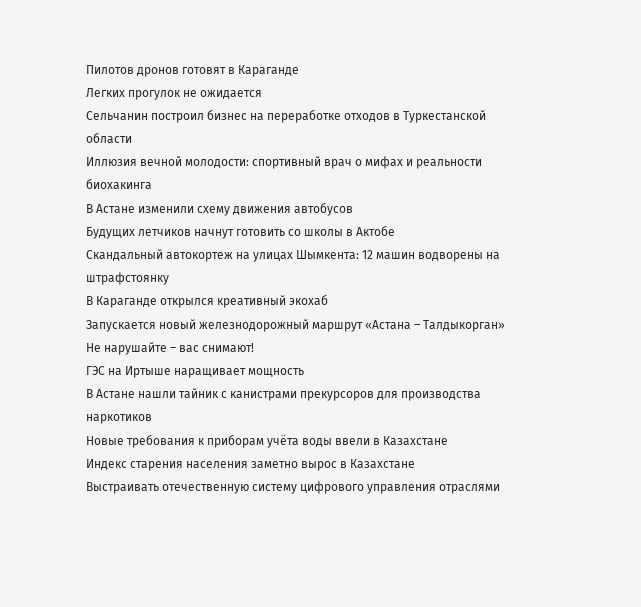Пилотов дронов готовят в Караганде
Легких прогулок не ожидается
Сельчанин построил бизнес на переработке отходов в Туркестанской области
Иллюзия вечной молодости: спортивный врач о мифах и реальности биохакинга
В Астане изменили схему движения автобусов
Будущих летчиков начнут готовить со школы в Актобе
Скандальный автокортеж на улицах Шымкента: 12 машин водворены на штрафстоянку
В Караганде открылся креативный экохаб
Запускается новый железнодорожный маршрут «Астана – Талдыкорган»
Не нарушайте – вас снимают!
ГЭС на Иртыше наращивает мощность
В Астане нашли тайник с канистрами прекурсоров для производства наркотиков
Новые требования к приборам учёта воды ввели в Казахстане
Индекс старения населения заметно вырос в Казахстане
Выстраивать отечественную систему цифрового управления отраслями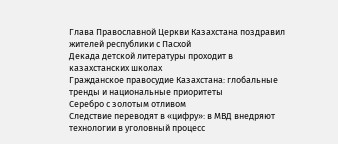Глава Православной Церкви Казахстана поздравил жителей республики с Пасхой
Декада детской литературы проходит в казахстанских школах
Гражданское правосудие Казахстана: глобальные тренды и национальные приоритеты
Серебро с золотым отливом
Следствие переводят в «цифру»: в МВД внедряют технологии в уголовный процесс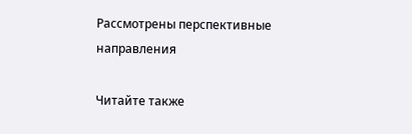Рассмотрены перспективные направления

Читайте также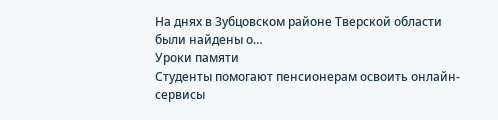На днях в Зубцовском районе Тверской области были найдены о…
Уроки памяти
Студенты помогают пенсионерам освоить онлайн-сервисы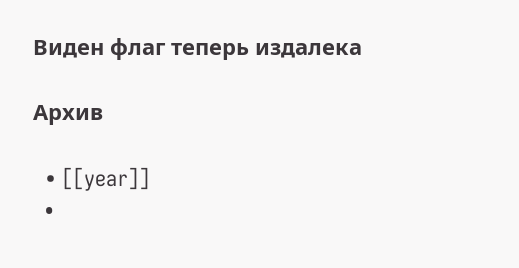Виден флаг теперь издалека

Архив

  • [[year]]
  •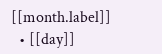[[month.label]]
  • [[day]]